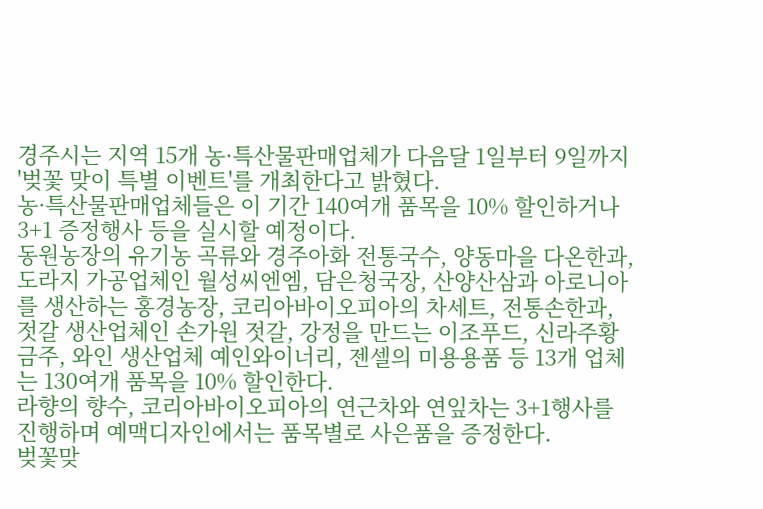경주시는 지역 15개 농·특산물판매업체가 다음달 1일부터 9일까지 '벚꽃 맞이 특별 이벤트'를 개최한다고 밝혔다.
농·특산물판매업체들은 이 기간 140여개 품목을 10% 할인하거나 3+1 증정행사 등을 실시할 예정이다.
동원농장의 유기농 곡류와 경주아화 전통국수, 양동마을 다온한과, 도라지 가공업체인 월성씨엔엠, 담은청국장, 산양산삼과 아로니아를 생산하는 홍경농장, 코리아바이오피아의 차세트, 전통손한과, 젓갈 생산업체인 손가원 젓갈, 강정을 만드는 이조푸드, 신라주황금주, 와인 생산업체 예인와이너리, 젠셀의 미용용품 등 13개 업체는 130여개 품목을 10% 할인한다.
라향의 향수, 코리아바이오피아의 연근차와 연잎차는 3+1행사를 진행하며 예맥디자인에서는 품목별로 사은품을 증정한다.
벚꽃맞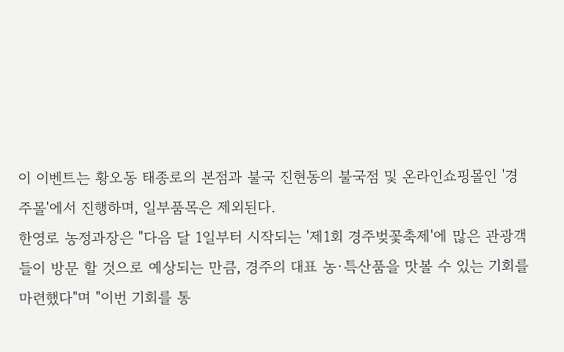이 이벤트는 황오동 태종로의 본점과 불국 진현동의 불국점 및 온라인쇼핑몰인 '경주몰'에서 진행하며, 일부품목은 제외된다.
한영로 농정과장은 "다음 달 1일부터 시작되는 '제1회 경주벚꽃축제'에 많은 관광객들이 방문 할 것으로 예상되는 만큼, 경주의 대표 농·특산품을 맛볼 수 있는 기회를 마련했다"며 "이번 기회를 통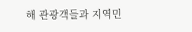해 관광객들과 지역민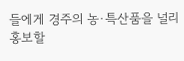들에게 경주의 농·특산품을 널리 홍보할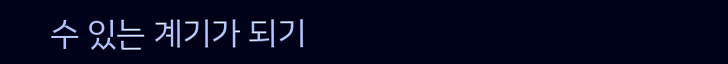수 있는 계기가 되기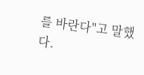를 바란다"고 말했다.